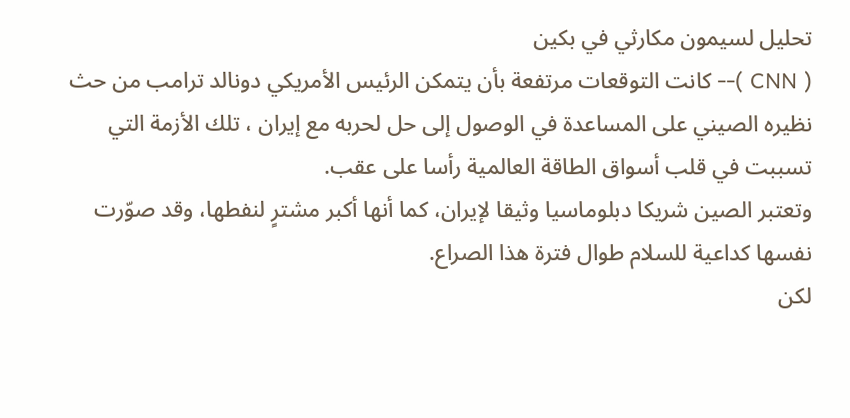تحليل لسيمون مكارثي في بكين
( CNN )-- كانت التوقعات مرتفعة بأن يتمكن الرئيس الأمريكي دونالد ترامب من حث نظيره الصيني على المساعدة في الوصول إلى حل لحربه مع إيران ، تلك الأزمة التي تسببت في قلب أسواق الطاقة العالمية رأسا على عقب.
وتعتبر الصين شريكا دبلوماسيا وثيقا لإيران، كما أنها أكبر مشترٍ لنفطها، وقد صوّرت نفسها كداعية للسلام طوال فترة هذا الصراع.
لكن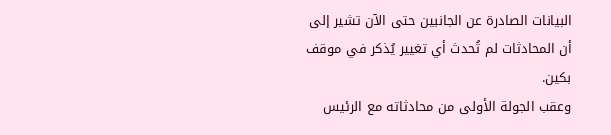البيانات الصادرة عن الجانبين حتى الآن تشير إلى أن المحادثات لم تُحدث أي تغيير يُذكر في موقف بكين.
وعقب الجولة الأولى من محادثاته مع الرئيس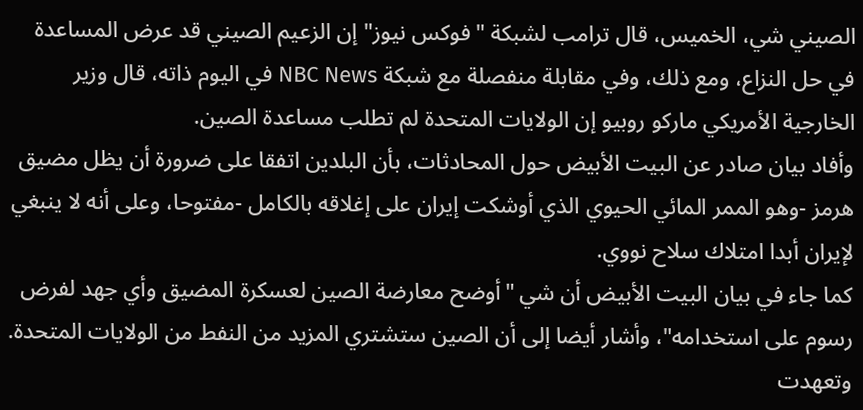الصيني شي، الخميس، قال ترامب لشبكة "فوكس نيوز" إن الزعيم الصيني قد عرض المساعدة في حل النزاع، ومع ذلك، وفي مقابلة منفصلة مع شبكة NBC News في اليوم ذاته، قال وزير الخارجية الأمريكي ماركو روبيو إن الولايات المتحدة لم تطلب مساعدة الصين.
وأفاد بيان صادر عن البيت الأبيض حول المحادثات، بأن البلدين اتفقا على ضرورة أن يظل مضيق هرمز -وهو الممر المائي الحيوي الذي أوشكت إيران على إغلاقه بالكامل -مفتوحا، وعلى أنه لا ينبغي لإيران أبدا امتلاك سلاح نووي.
كما جاء في بيان البيت الأبيض أن شي "أوضح معارضة الصين لعسكرة المضيق وأي جهد لفرض رسوم على استخدامه"، وأشار أيضا إلى أن الصين ستشتري المزيد من النفط من الولايات المتحدة.
وتعهدت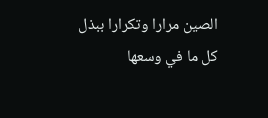الصين مرارا وتكرارا ببذل كل ما في وسعها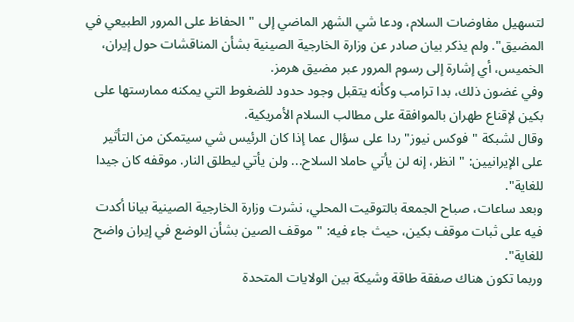لتسهيل مفاوضات السلام، ودعا شي الشهر الماضي إلى "الحفاظ على المرور الطبيعي في المضيق". ولم يذكر بيان صادر عن وزارة الخارجية الصينية بشأن المناقشات حول إيران، الخميس، أي إشارة إلى رسوم المرور عبر مضيق هرمز.
وفي غضون ذلك، بدا ترامب وكأنه يتقبل وجود حدود للضغوط التي يمكنه ممارستها على بكين لإقناع طهران بالموافقة على مطالب السلام الأمريكية.
وقال لشبكة "فوكس نيوز" ردا على سؤال عما إذا كان الرئيس شي سيتمكن من التأثير على الإيرانيين: "انظر، إنه لن يأتي حاملا السلاح... ولن يأتي ليطلق النار. موقفه كان جيدا للغاية".
وبعد ساعات، صباح الجمعة بالتوقيت المحلي، نشرت وزارة الخارجية الصينية بيانا أكدت فيه على ثبات موقف بكين، حيث جاء فيه: "موقف الصين بشأن الوضع في إيران واضح للغاية".
وربما تكون هناك صفقة طاقة وشيكة بين الولايات المتحدة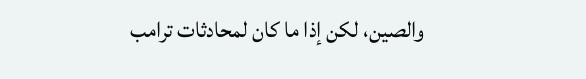والصين، لكن إذا ما كان لمحادثات ترامب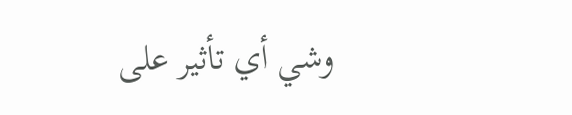وشي أي تأثير على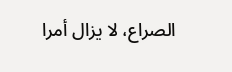الصراع، لا يزال أمرا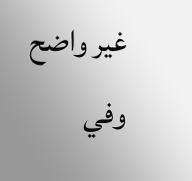غير واضح
وفي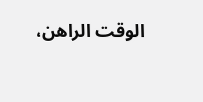الوقت الراهن،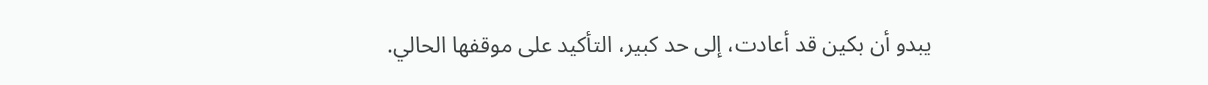يبدو أن بكين قد أعادت، إلى حد كبير، التأكيد على موقفها الحالي.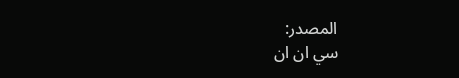المصدر:
سي ان ان